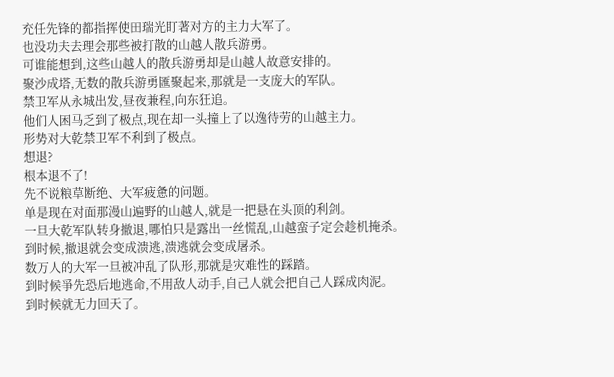充任先锋的都指挥使田瑞光盯著对方的主力大军了。
也没功夫去理会那些被打散的山越人散兵游勇。
可谁能想到,这些山越人的散兵游勇却是山越人故意安排的。
聚沙成塔,无数的散兵游勇匯聚起来,那就是一支庞大的军队。
禁卫军从永城出发,昼夜兼程,向东狂追。
他们人困马乏到了极点,现在却一头撞上了以逸待劳的山越主力。
形势对大乾禁卫军不利到了极点。
想退?
根本退不了!
先不说粮草断绝、大军疲惫的问题。
单是现在对面那漫山遍野的山越人,就是一把悬在头顶的利剑。
一旦大乾军队转身撤退,哪怕只是露出一丝慌乱,山越蛮子定会趁机掩杀。
到时候,撤退就会变成溃逃,溃逃就会变成屠杀。
数万人的大军一旦被冲乱了队形,那就是灾难性的踩踏。
到时候爭先恐后地逃命,不用敌人动手,自己人就会把自己人踩成肉泥。
到时候就无力回天了。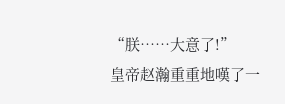“朕……大意了!”
皇帝赵瀚重重地嘆了一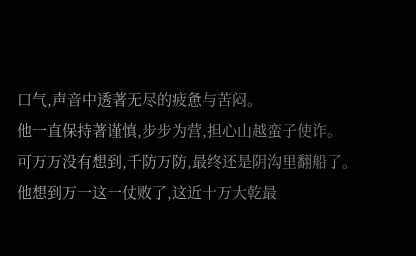口气,声音中透著无尽的疲惫与苦闷。
他一直保持著谨慎,步步为营,担心山越蛮子使诈。
可万万没有想到,千防万防,最终还是阴沟里翻船了。
他想到万一这一仗败了,这近十万大乾最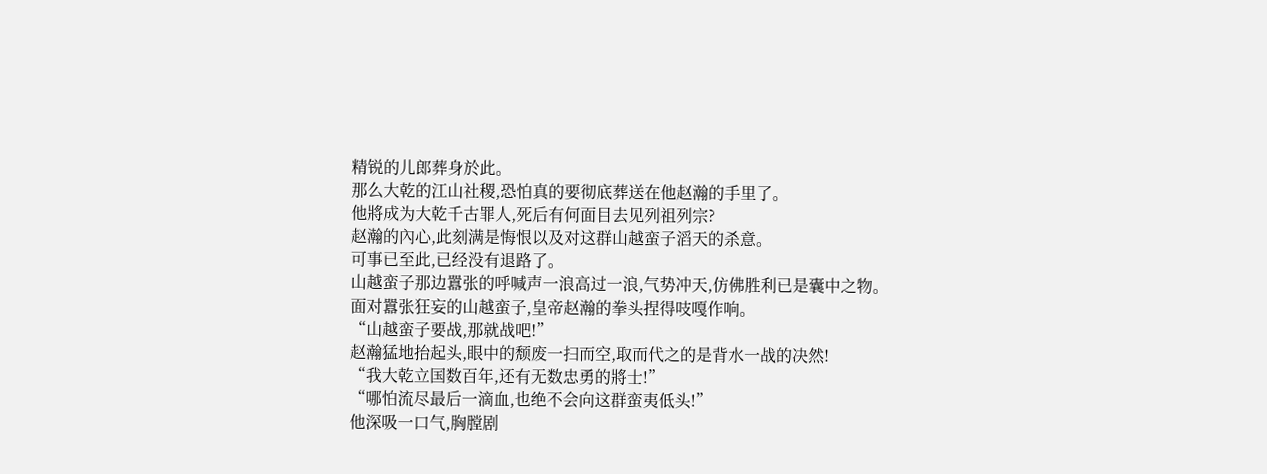精锐的儿郎葬身於此。
那么大乾的江山社稷,恐怕真的要彻底葬送在他赵瀚的手里了。
他將成为大乾千古罪人,死后有何面目去见列祖列宗?
赵瀚的內心,此刻满是悔恨以及对这群山越蛮子滔天的杀意。
可事已至此,已经没有退路了。
山越蛮子那边囂张的呼喊声一浪高过一浪,气势冲天,仿佛胜利已是囊中之物。
面对囂张狂妄的山越蛮子,皇帝赵瀚的拳头捏得吱嘎作响。
“山越蛮子要战,那就战吧!”
赵瀚猛地抬起头,眼中的颓废一扫而空,取而代之的是背水一战的决然!
“我大乾立国数百年,还有无数忠勇的將士!”
“哪怕流尽最后一滴血,也绝不会向这群蛮夷低头!”
他深吸一口气,胸膛剧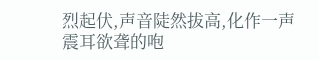烈起伏,声音陡然拔高,化作一声震耳欲聋的咆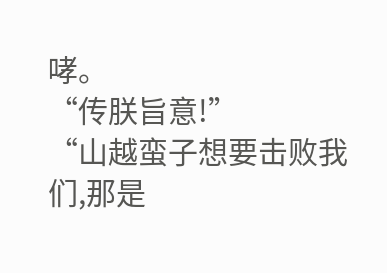哮。
“传朕旨意!”
“山越蛮子想要击败我们,那是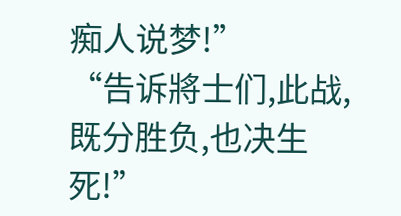痴人说梦!”
“告诉將士们,此战,既分胜负,也决生死!”